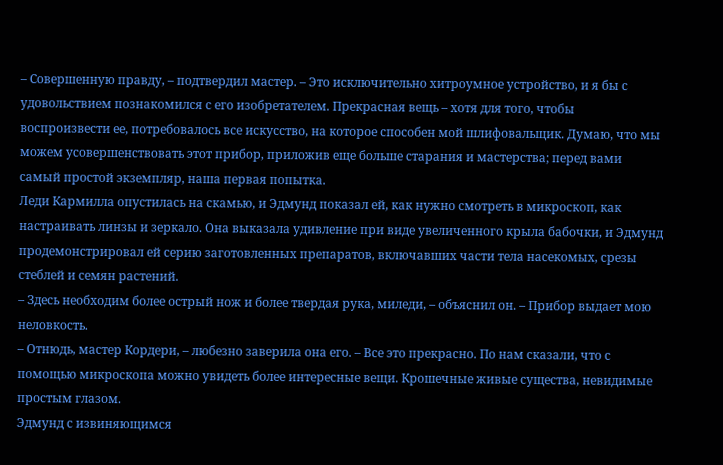– Совершенную правду, – подтвердил мастер. – Это исключительно хитроумное устройство, и я бы с удовольствием познакомился с его изобретателем. Прекрасная вещь – хотя для того, чтобы воспроизвести ее, потребовалось все искусство, на которое способен мой шлифовальщик. Думаю, что мы можем усовершенствовать этот прибор, приложив еще больше старания и мастерства; перед вами самый простой экземпляр, наша первая попытка.
Леди Кармилла опустилась на скамью, и Эдмунд показал ей, как нужно смотреть в микроскоп, как настраивать линзы и зеркало. Она выказала удивление при виде увеличенного крыла бабочки, и Эдмунд продемонстрировал ей серию заготовленных препаратов, включавших части тела насекомых, срезы стеблей и семян растений.
– Здесь необходим более острый нож и более твердая рука, миледи, – объяснил он. – Прибор выдает мою неловкость.
– Отнюдь, мастер Кордери, – любезно заверила она его. – Все это прекрасно. По нам сказали, что с помощью микроскопа можно увидеть более интересные вещи. Крошечные живые существа, невидимые простым глазом.
Эдмунд с извиняющимся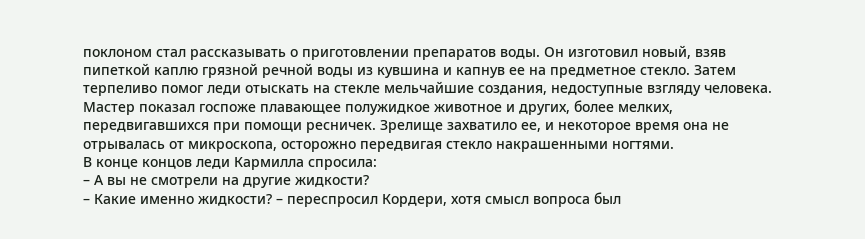поклоном стал рассказывать о приготовлении препаратов воды. Он изготовил новый, взяв пипеткой каплю грязной речной воды из кувшина и капнув ее на предметное стекло. Затем терпеливо помог леди отыскать на стекле мельчайшие создания, недоступные взгляду человека. Мастер показал госпоже плавающее полужидкое животное и других, более мелких, передвигавшихся при помощи ресничек. Зрелище захватило ее, и некоторое время она не отрывалась от микроскопа, осторожно передвигая стекло накрашенными ногтями.
В конце концов леди Кармилла спросила:
– А вы не смотрели на другие жидкости?
– Какие именно жидкости? – переспросил Кордери, хотя смысл вопроса был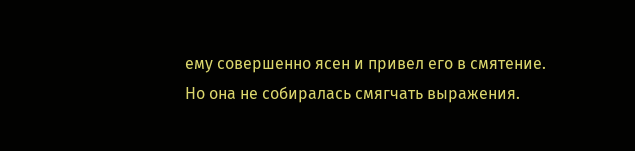ему совершенно ясен и привел его в смятение.
Но она не собиралась смягчать выражения.